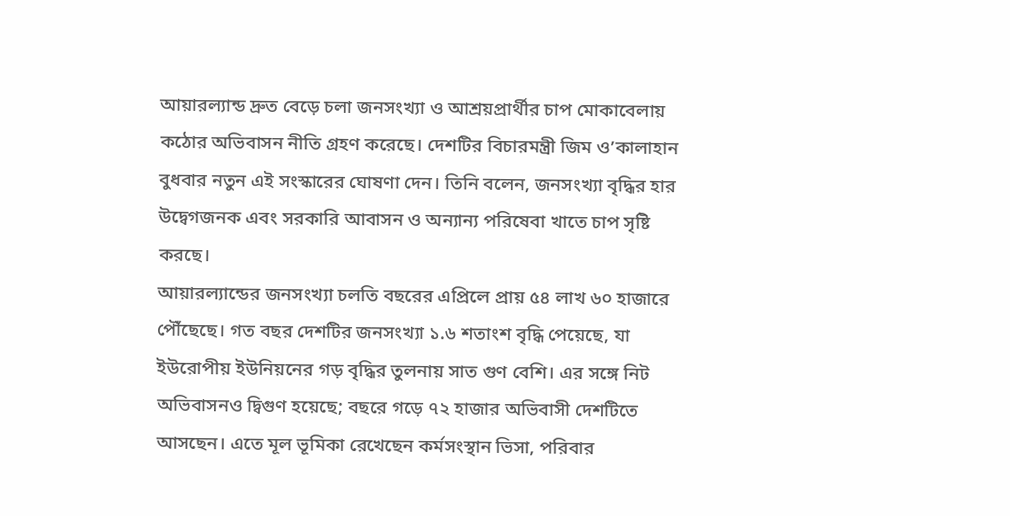আয়ারল্যান্ড দ্রুত বেড়ে চলা জনসংখ্যা ও আশ্রয়প্রার্থীর চাপ মোকাবেলায় কঠোর অভিবাসন নীতি গ্রহণ করেছে। দেশটির বিচারমন্ত্রী জিম ও’কালাহান বুধবার নতুন এই সংস্কারের ঘোষণা দেন। তিনি বলেন, জনসংখ্যা বৃদ্ধির হার উদ্বেগজনক এবং সরকারি আবাসন ও অন্যান্য পরিষেবা খাতে চাপ সৃষ্টি করছে।
আয়ারল্যান্ডের জনসংখ্যা চলতি বছরের এপ্রিলে প্রায় ৫৪ লাখ ৬০ হাজারে পৌঁছেছে। গত বছর দেশটির জনসংখ্যা ১.৬ শতাংশ বৃদ্ধি পেয়েছে, যা ইউরোপীয় ইউনিয়নের গড় বৃদ্ধির তুলনায় সাত গুণ বেশি। এর সঙ্গে নিট অভিবাসনও দ্বিগুণ হয়েছে; বছরে গড়ে ৭২ হাজার অভিবাসী দেশটিতে আসছেন। এতে মূল ভূমিকা রেখেছেন কর্মসংস্থান ভিসা, পরিবার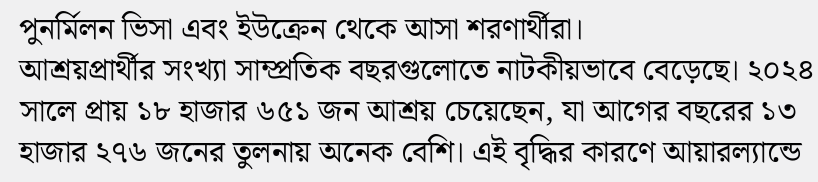পুনর্মিলন ভিসা এবং ইউক্রেন থেকে আসা শরণার্থীরা।
আশ্রয়প্রার্থীর সংখ্যা সাম্প্রতিক বছরগুলোতে নাটকীয়ভাবে বেড়েছে। ২০২৪ সালে প্রায় ১৮ হাজার ৬৫১ জন আশ্রয় চেয়েছেন, যা আগের বছরের ১৩ হাজার ২৭৬ জনের তুলনায় অনেক বেশি। এই বৃদ্ধির কারণে আয়ারল্যান্ডে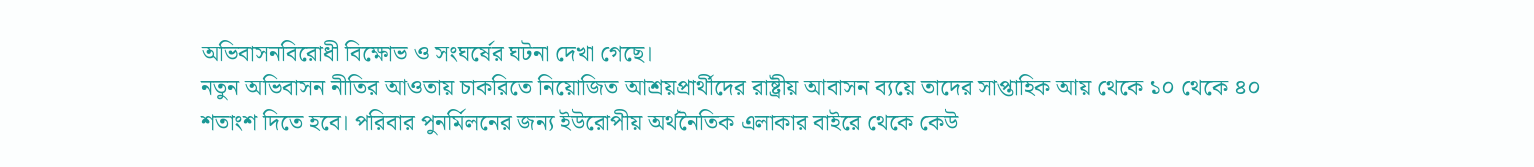অভিবাসনবিরোধী বিক্ষোভ ও সংঘর্ষের ঘটনা দেখা গেছে।
নতুন অভিবাসন নীতির আওতায় চাকরিতে নিয়োজিত আশ্রয়প্রার্থীদের রাষ্ট্রীয় আবাসন ব্যয়ে তাদের সাপ্তাহিক আয় থেকে ১০ থেকে ৪০ শতাংশ দিতে হবে। পরিবার পুনর্মিলনের জন্য ইউরোপীয় অর্থনৈতিক এলাকার বাইরে থেকে কেউ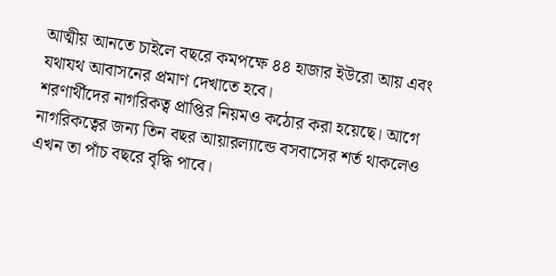আত্মীয় আনতে চাইলে বছরে কমপক্ষে ৪৪ হাজার ইউরো আয় এবং যথাযথ আবাসনের প্রমাণ দেখাতে হবে।
শরণার্থীদের নাগরিকত্ব প্রাপ্তির নিয়মও কঠোর করা হয়েছে। আগে নাগরিকত্বের জন্য তিন বছর আয়ারল্যান্ডে বসবাসের শর্ত থাকলেও এখন তা পাঁচ বছরে বৃদ্ধি পাবে।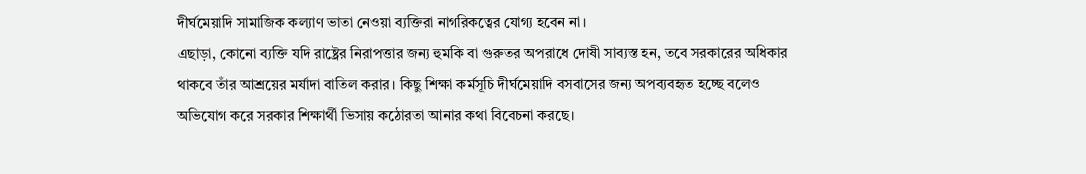দীর্ঘমেয়াদি সামাজিক কল্যাণ ভাতা নেওয়া ব্যক্তিরা নাগরিকত্বের যোগ্য হবেন না।
এছাড়া, কোনো ব্যক্তি যদি রাষ্ট্রের নিরাপত্তার জন্য হুমকি বা গুরুতর অপরাধে দোষী সাব্যস্ত হন, তবে সরকারের অধিকার থাকবে তাঁর আশ্রয়ের মর্যাদা বাতিল করার। কিছু শিক্ষা কর্মসূচি দীর্ঘমেয়াদি বসবাসের জন্য অপব্যবহৃত হচ্ছে বলেও অভিযোগ করে সরকার শিক্ষার্থী ভিসায় কঠোরতা আনার কথা বিবেচনা করছে।